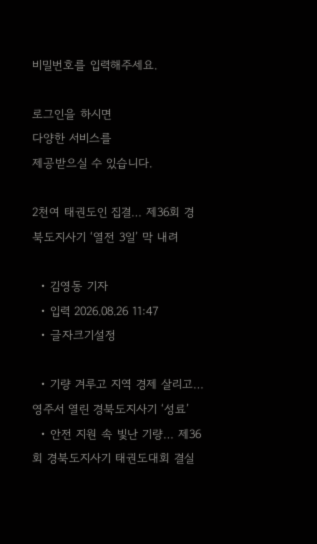비밀번호를 입력해주세요.

로그인을 하시면
다양한 서비스를
제공받으실 수 있습니다.

2천여 태권도인 집결… 제36회 경북도지사기 ‘열전 3일’ 막 내려

  • 김영동 기자
  • 입력 2026.08.26 11:47
  • 글자크기설정

  • 기량 겨루고 지역 경제 살리고… 영주서 열린 경북도지사기 ‘성료’
  • 안전 지원 속 빛난 기량… 제36회 경북도지사기 태권도대회 결실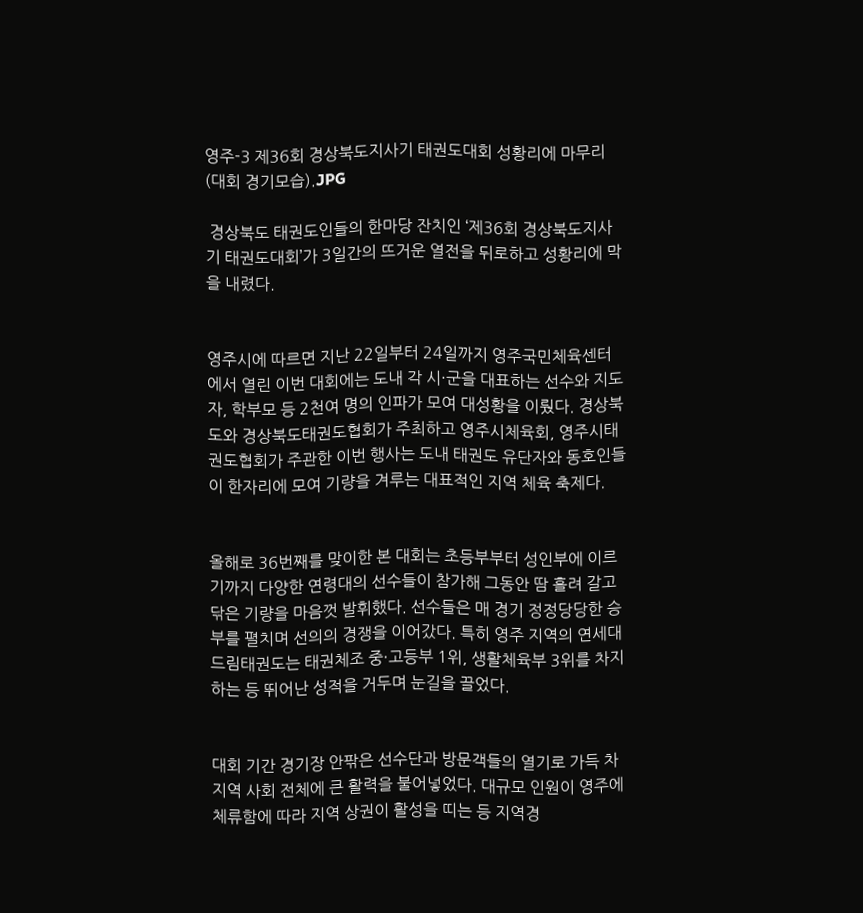영주-3 제36회 경상북도지사기 태권도대회 성황리에 마무리(대회 경기모습).JPG

 경상북도 태권도인들의 한마당 잔치인 ‘제36회 경상북도지사기 태권도대회’가 3일간의 뜨거운 열전을 뒤로하고 성황리에 막을 내렸다.


영주시에 따르면 지난 22일부터 24일까지 영주국민체육센터에서 열린 이번 대회에는 도내 각 시·군을 대표하는 선수와 지도자, 학부모 등 2천여 명의 인파가 모여 대성황을 이뤘다. 경상북도와 경상북도태권도협회가 주최하고 영주시체육회, 영주시태권도협회가 주관한 이번 행사는 도내 태권도 유단자와 동호인들이 한자리에 모여 기량을 겨루는 대표적인 지역 체육 축제다.


올해로 36번째를 맞이한 본 대회는 초등부부터 성인부에 이르기까지 다양한 연령대의 선수들이 참가해 그동안 땀 흘려 갈고닦은 기량을 마음껏 발휘했다. 선수들은 매 경기 정정당당한 승부를 펼치며 선의의 경쟁을 이어갔다. 특히 영주 지역의 연세대 드림태권도는 태권체조 중·고등부 1위, 생활체육부 3위를 차지하는 등 뛰어난 성적을 거두며 눈길을 끌었다.


대회 기간 경기장 안팎은 선수단과 방문객들의 열기로 가득 차 지역 사회 전체에 큰 활력을 불어넣었다. 대규모 인원이 영주에 체류함에 따라 지역 상권이 활성을 띠는 등 지역경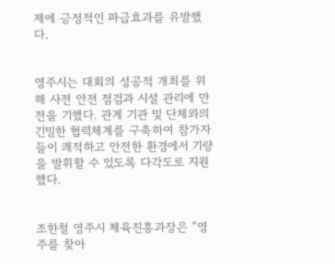제에 긍정적인 파급효과를 유발했다.


영주시는 대회의 성공적 개최를 위해 사전 안전 점검과 시설 관리에 만전을 기했다. 관계 기관 및 단체와의 긴밀한 협력체계를 구축하여 참가자들이 쾌적하고 안전한 환경에서 기량을 발휘할 수 있도록 다각도로 지원했다.


조한철 영주시 체육진흥과장은 “영주를 찾아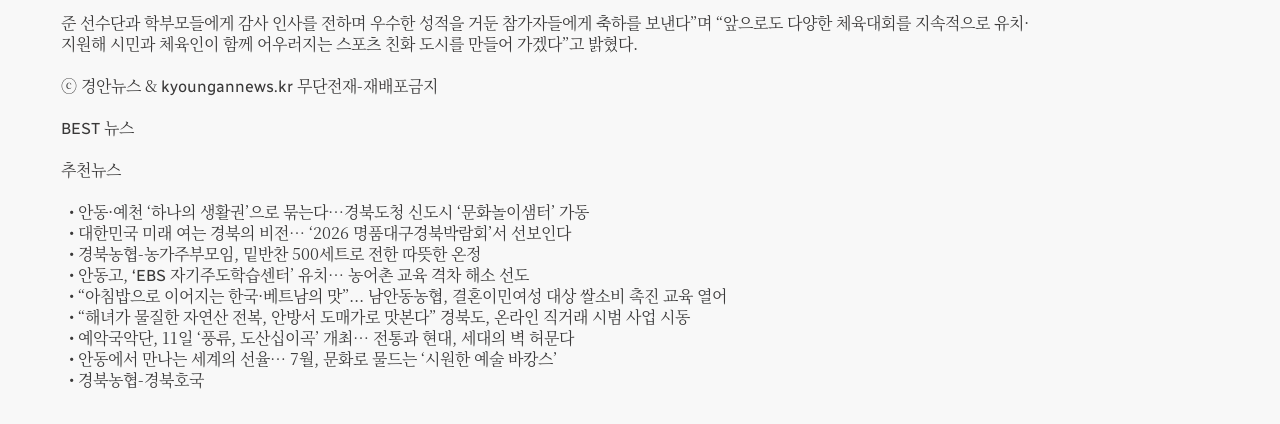준 선수단과 학부모들에게 감사 인사를 전하며 우수한 성적을 거둔 참가자들에게 축하를 보낸다”며 “앞으로도 다양한 체육대회를 지속적으로 유치·지원해 시민과 체육인이 함께 어우러지는 스포츠 친화 도시를 만들어 가겠다”고 밝혔다.

ⓒ 경안뉴스 & kyoungannews.kr 무단전재-재배포금지

BEST 뉴스

추천뉴스

  • 안동·예천 ‘하나의 생활권’으로 묶는다…경북도청 신도시 ‘문화놀이샘터’ 가동
  • 대한민국 미래 여는 경북의 비전… ‘2026 명품대구경북박람회’서 선보인다
  • 경북농협-농가주부모임, 밑반찬 500세트로 전한 따뜻한 온정
  • 안동고, ‘EBS 자기주도학습센터’ 유치… 농어촌 교육 격차 해소 선도
  • “아침밥으로 이어지는 한국·베트남의 맛”... 남안동농협, 결혼이민여성 대상 쌀소비 촉진 교육 열어
  • “해녀가 물질한 자연산 전복, 안방서 도매가로 맛본다” 경북도, 온라인 직거래 시범 사업 시동
  • 예악국악단, 11일 ‘풍류, 도산십이곡’ 개최… 전통과 현대, 세대의 벽 허문다
  • 안동에서 만나는 세계의 선율… 7월, 문화로 물드는 ‘시원한 예술 바캉스’
  • 경북농협-경북호국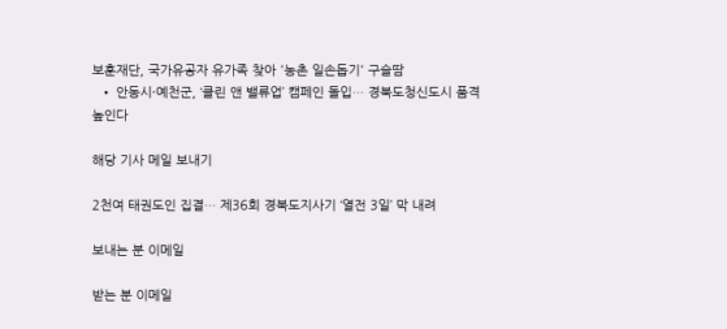보훈재단, 국가유공자 유가족 찾아 '농촌 일손돕기' 구슬땀
  • 안동시·예천군, ‘클린 앤 밸류업’ 캠페인 돌입… 경북도청신도시 품격 높인다

해당 기사 메일 보내기

2천여 태권도인 집결… 제36회 경북도지사기 ‘열전 3일’ 막 내려

보내는 분 이메일

받는 분 이메일